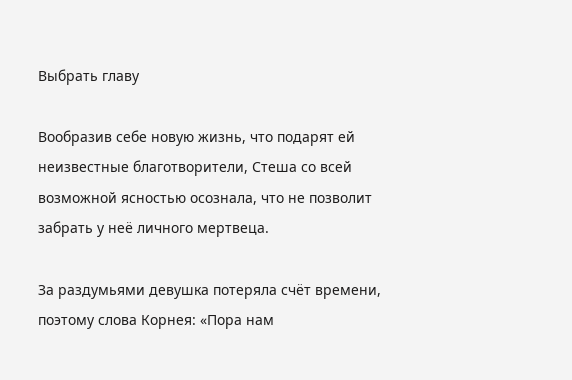Выбрать главу

Вообразив себе новую жизнь, что подарят ей неизвестные благотворители, Стеша со всей возможной ясностью осознала, что не позволит забрать у неë личного мертвеца.

За раздумьями девушка потеряла счëт времени, поэтому слова Корнея: «Пора нам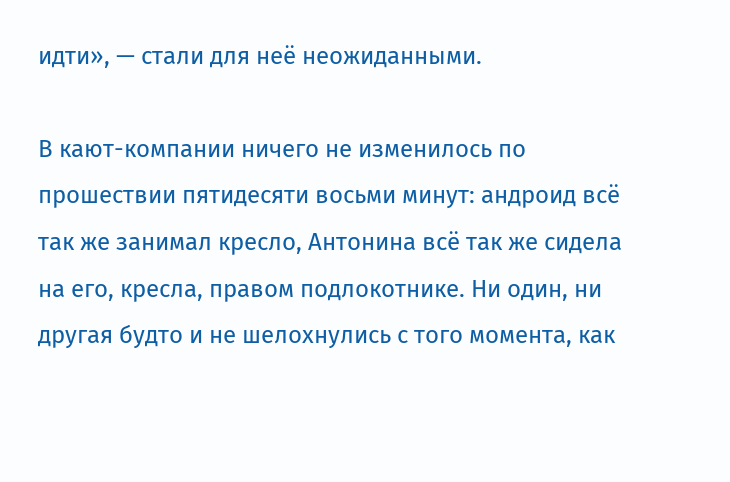идти», — стали для неë неожиданными.

В кают-компании ничего не изменилось по прошествии пятидесяти восьми минут: андроид всë так же занимал кресло, Антонина всë так же сидела на его, кресла, правом подлокотнике. Ни один, ни другая будто и не шелохнулись с того момента, как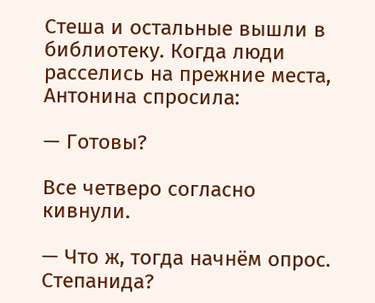Стеша и остальные вышли в библиотеку. Когда люди расселись на прежние места, Антонина спросила:

— Готовы?

Все четверо согласно кивнули.

— Что ж, тогда начнëм опрос. Степанида?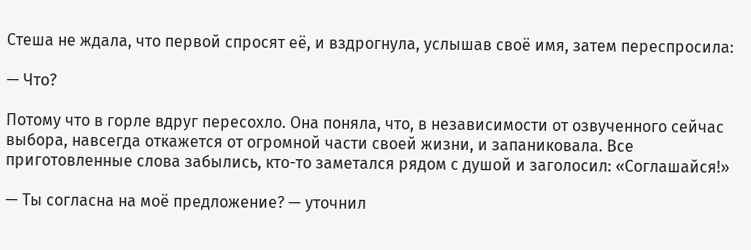Стеша не ждала, что первой спросят еë, и вздрогнула, услышав своë имя, затем переспросила:

— Что?

Потому что в горле вдруг пересохло. Она поняла, что, в независимости от озвученного сейчас выбора, навсегда откажется от огромной части своей жизни, и запаниковала. Все приготовленные слова забылись, кто-то заметался рядом с душой и заголосил: «Соглашайся!»

— Ты согласна на моë предложение? — уточнил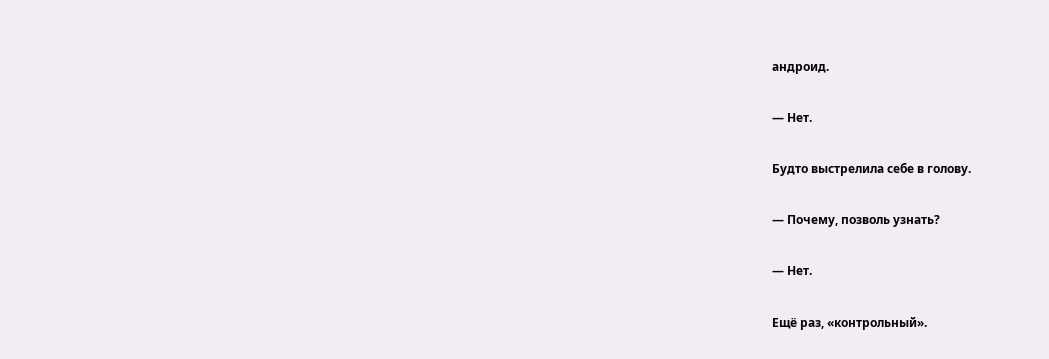андроид.

— Нет.

Будто выстрелила себе в голову.

— Почему, позволь узнать?

— Нет.

Ещë раз, «контрольный».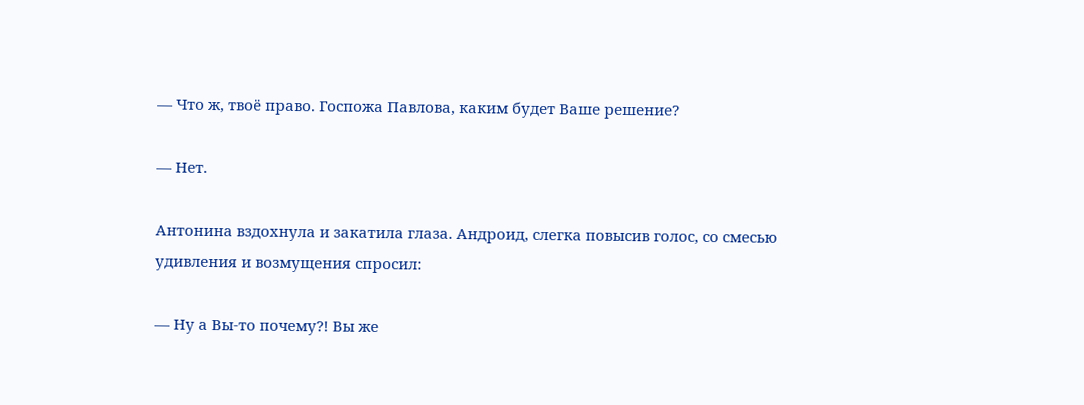— Что ж, твоë право. Госпожа Павлова, каким будет Ваше решение?

— Нет.

Антонина вздохнула и закатила глаза. Андроид, слегка повысив голос, со смесью удивления и возмущения спросил:

— Ну а Вы-то почему?! Вы же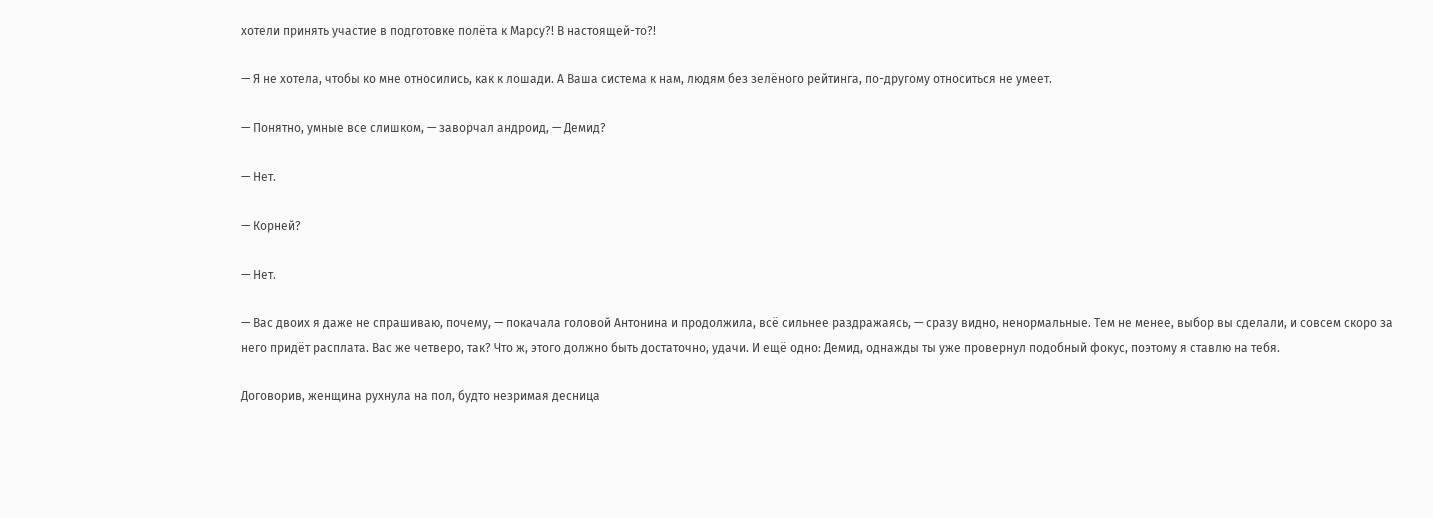хотели принять участие в подготовке полëта к Марсу?! В настоящей-то?!

— Я не хотела, чтобы ко мне относились, как к лошади. А Ваша система к нам, людям без зелëного рейтинга, по-другому относиться не умеет.

— Понятно, умные все слишком, — заворчал андроид, — Демид?

— Нет.

— Корней?

— Нет.

— Вас двоих я даже не спрашиваю, почему, — покачала головой Антонина и продолжила, всë сильнее раздражаясь, — сразу видно, ненормальные. Тем не менее, выбор вы сделали, и совсем скоро за него придëт расплата. Вас же четверо, так? Что ж, этого должно быть достаточно, удачи. И ещë одно: Демид, однажды ты уже провернул подобный фокус, поэтому я ставлю на тебя.

Договорив, женщина рухнула на пол, будто незримая десница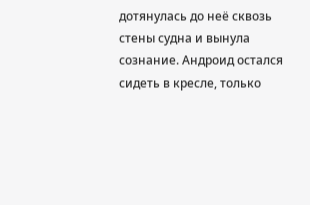дотянулась до неë сквозь стены судна и вынула сознание. Андроид остался сидеть в кресле, только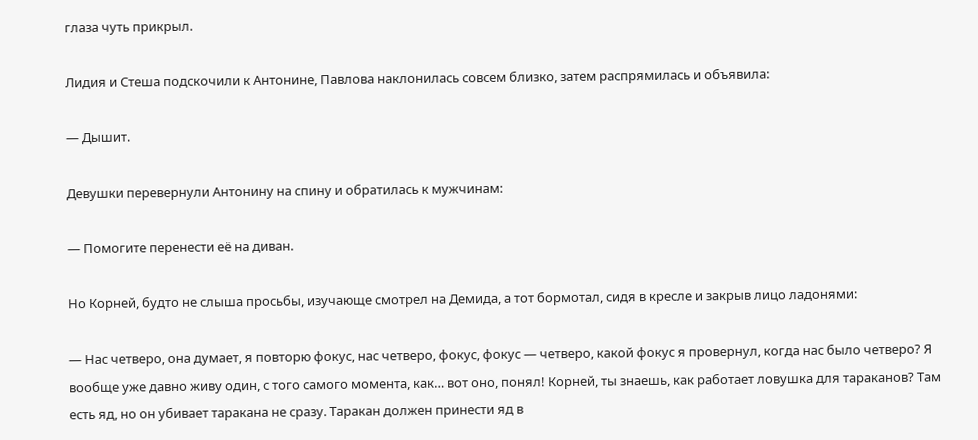глаза чуть прикрыл.

Лидия и Стеша подскочили к Антонине, Павлова наклонилась совсем близко, затем распрямилась и объявила:

— Дышит.

Девушки перевернули Антонину на спину и обратилась к мужчинам:

— Помогите перенести еë на диван.

Но Корней, будто не слыша просьбы, изучающе смотрел на Демида, а тот бормотал, сидя в кресле и закрыв лицо ладонями:

— Нас четверо, она думает, я повторю фокус, нас четверо, фокус, фокус — четверо, какой фокус я провернул, когда нас было четверо? Я вообще уже давно живу один, с того самого момента, как… вот оно, понял! Корней, ты знаешь, как работает ловушка для тараканов? Там есть яд, но он убивает таракана не сразу. Таракан должен принести яд в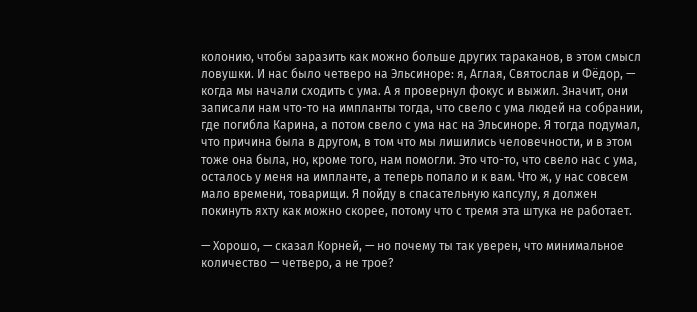колонию, чтобы заразить как можно больше других тараканов, в этом смысл ловушки. И нас было четверо на Эльсиноре: я, Аглая, Святослав и Фëдор, — когда мы начали сходить с ума. А я провернул фокус и выжил. Значит, они записали нам что-то на импланты тогда, что свело с ума людей на собрании, где погибла Карина, а потом свело с ума нас на Эльсиноре. Я тогда подумал, что причина была в другом, в том что мы лишились человечности, и в этом тоже она была, но, кроме того, нам помогли. Это что-то, что свело нас с ума, осталось у меня на импланте, а теперь попало и к вам. Что ж, у нас совсем мало времени, товарищи. Я пойду в спасательную капсулу, я должен покинуть яхту как можно скорее, потому что с тремя эта штука не работает.

— Хорошо, — сказал Корней, — но почему ты так уверен, что минимальное количество — четверо, а не трое?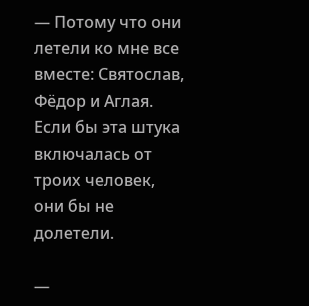— Потому что они летели ко мне все вместе: Святослав, Фëдор и Аглая. Если бы эта штука включалась от троих человек, они бы не долетели.

—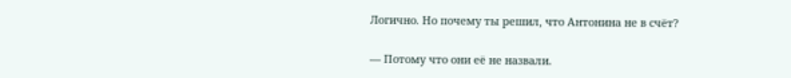Логично. Но почему ты решил, что Антонина не в счëт?

— Потому что они еë не назвали.